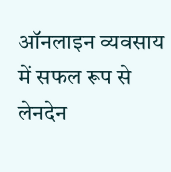ऑनलाइन व्यवसाय में सफल रूप से लेनदेन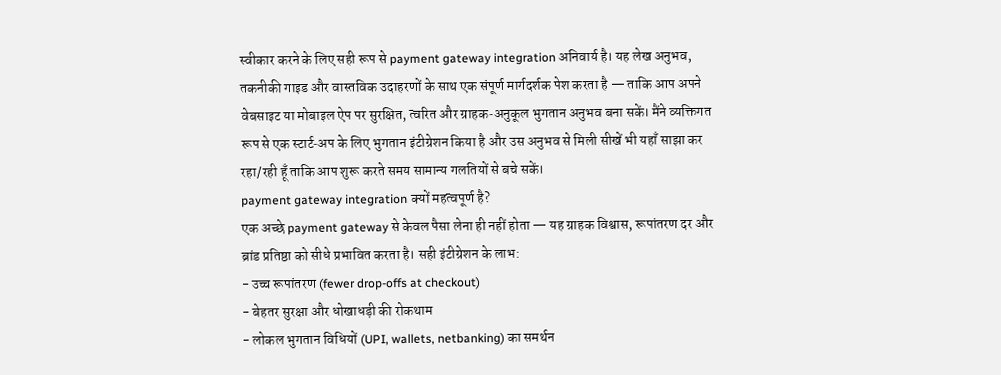स्वीकार करने के लिए सही रूप से payment gateway integration अनिवार्य है। यह लेख अनुभव, तकनीकी गाइड और वास्तविक उदाहरणों के साथ एक संपूर्ण मार्गदर्शक पेश करता है — ताकि आप अपने वेबसाइट या मोबाइल ऐप पर सुरक्षित, त्वरित और ग्राहक‑अनुकूल भुगतान अनुभव बना सकें। मैंने व्यक्तिगत रूप से एक स्टार्ट‑अप के लिए भुगतान इंटीग्रेशन किया है और उस अनुभव से मिली सीखें भी यहाँ साझा कर रहा/रही हूँ ताकि आप शुरू करते समय सामान्य गलतियों से बचे सकें।
payment gateway integration क्यों महत्वपूर्ण है?
एक अच्छे payment gateway से केवल पैसा लेना ही नहीं होता — यह ग्राहक विश्वास, रूपांतरण दर और ब्रांड प्रतिष्ठा को सीधे प्रभावित करता है। सही इंटीग्रेशन के लाभ:
- उच्च रूपांतरण (fewer drop-offs at checkout)
- बेहतर सुरक्षा और धोखाधड़ी की रोकथाम
- लोकल भुगतान विधियों (UPI, wallets, netbanking) का समर्थन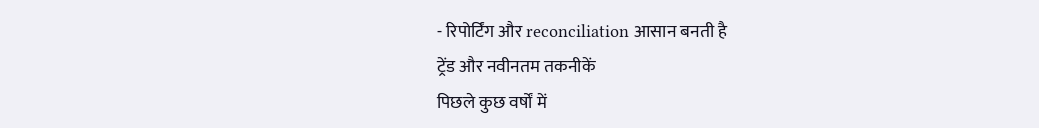- रिपोर्टिंग और reconciliation आसान बनती है
ट्रेंड और नवीनतम तकनीकें
पिछले कुछ वर्षों में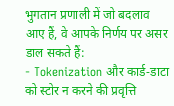भुगतान प्रणाली में जो बदलाव आए हैं, वे आपके निर्णय पर असर डाल सकते हैं:
- Tokenization और कार्ड‑डाटा को स्टोर न करने की प्रवृत्ति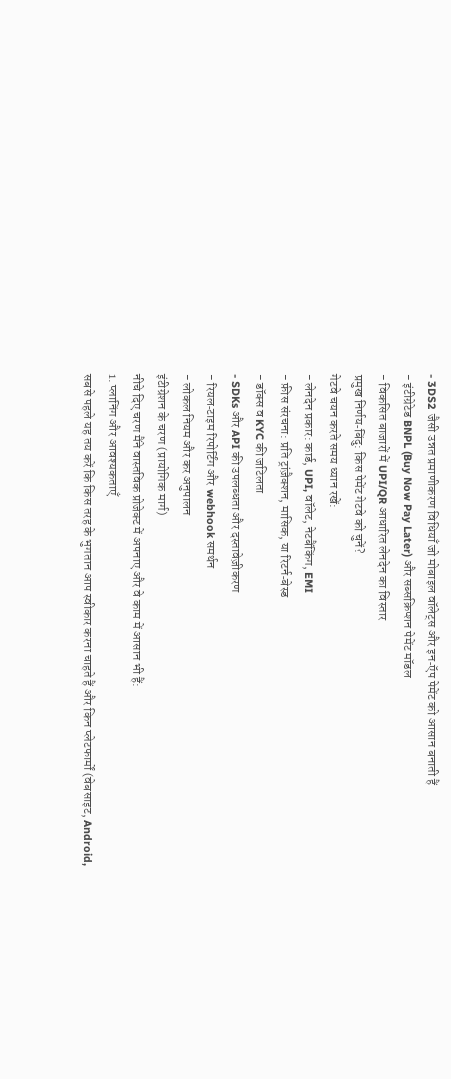- 3DS2 जैसी उन्नत प्रमाणीकरण विधियाँ जो मोबाइल वॉलेट्स और इन‑ऍप पेमेंट को आसान बनाती हैं
- इंटीग्रेटेड BNPL (Buy Now Pay Later) और सब्सक्रिप्शन पेमेंट मॉडल
- विकसित बाजारों में UPI/QR आधारित लेनदेन का विस्तार
प्रमुख निर्णय‑बिंदु: किस पेमेंट गेटवे को चुनें?
गेटवे चयन करते समय ध्यान रखें:
- लेनदेन प्रकार: कार्ड, UPI, वॉलेट, नेटबैंकिंग, EMI
- फ़ीस संरचना: प्रति ट्रांज़ैक्शन, मासिक, या रिटर्न‑बेस्ड
- डॉक्स व KYC की जटिलता
- SDKs और API की उपलब्धता और दस्तावेज़ीकरण
- रियल‑टाइम रिपोर्टिंग और webhook समर्थन
- लोकल नियम और कर अनुपालन
इंटीग्रेशन के चरण (प्रायोगिक मार्ग)
नीचे दिए चरण मैंने वास्तविक प्रोजेक्ट में अपनाए और वे काम में आसान भी हैं:
1. प्लानिंग और आवश्यकताएँ
सबसे पहले यह तय करें कि किस तरह के भुगतान आप स्वीकार करना चाहते हैं और किन प्लेटफार्मों (वेबसाइट, Android,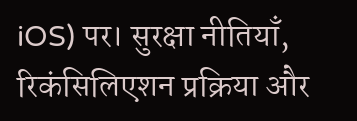iOS) पर। सुरक्षा नीतियाँ, रिकंसिलिएशन प्रक्रिया और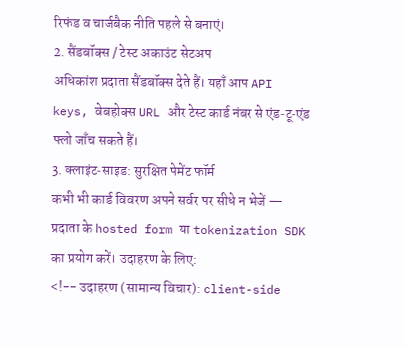रिफंड व चार्जबैक नीति पहले से बनाएं।
2. सैंडबॉक्स / टेस्ट अकाउंट सेटअप
अधिकांश प्रदाता सैंडबॉक्स देते हैं। यहाँ आप API keys, वेबहोक्स URL और टेस्ट कार्ड नंबर से एंड‑टू‑एंड फ्लो जाँच सकते हैं।
3. क्लाइंट‑साइड: सुरक्षित पेमेंट फॉर्म
कभी भी कार्ड विवरण अपने सर्वर पर सीधे न भेजें — प्रदाता के hosted form या tokenization SDK का प्रयोग करें। उदाहरण के लिए:
<!-- उदाहरण (सामान्य विचार): client-side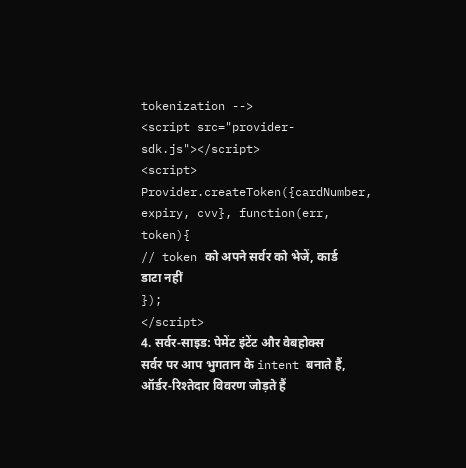tokenization -->
<script src="provider-sdk.js"></script>
<script>
Provider.createToken({cardNumber, expiry, cvv}, function(err, token){
// token को अपने सर्वर को भेजें, कार्ड डाटा नहीं
});
</script>
4. सर्वर‑साइड: पेमेंट इंटेंट और वेबहोक्स
सर्वर पर आप भुगतान के intent बनाते हैं, ऑर्डर‑रिश्तेदार विवरण जोड़ते हैं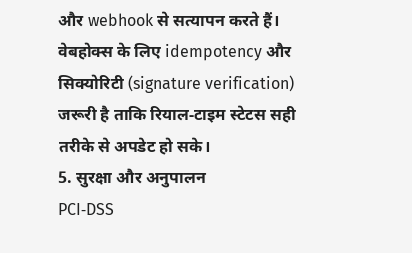और webhook से सत्यापन करते हैं। वेबहोक्स के लिए idempotency और सिक्योरिटी (signature verification) जरूरी है ताकि रियाल‑टाइम स्टेटस सही तरीके से अपडेट हो सके।
5. सुरक्षा और अनुपालन
PCI‑DSS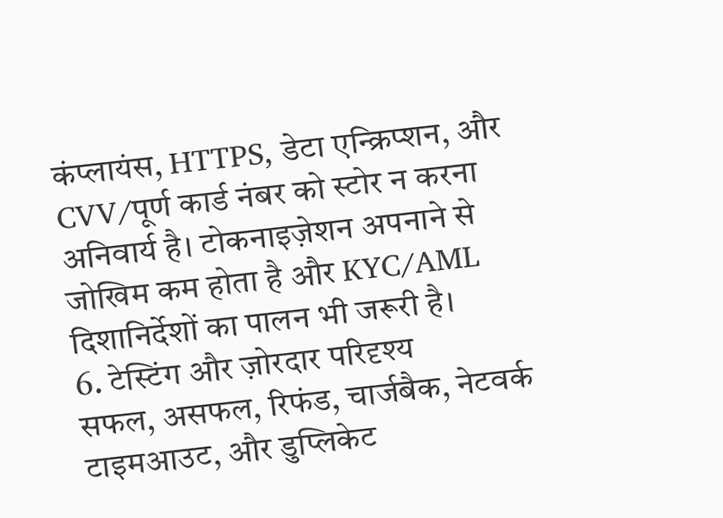कंप्लायंस, HTTPS, डेटा एन्क्रिप्शन, और CVV/पूर्ण कार्ड नंबर को स्टोर न करना अनिवार्य है। टोकनाइज़ेशन अपनाने से जोखिम कम होता है और KYC/AML दिशानिर्देशों का पालन भी जरूरी है।
6. टेस्टिंग और ज़ोरदार परिदृश्य
सफल, असफल, रिफंड, चार्जबैक, नेटवर्क टाइमआउट, और डुप्लिकेट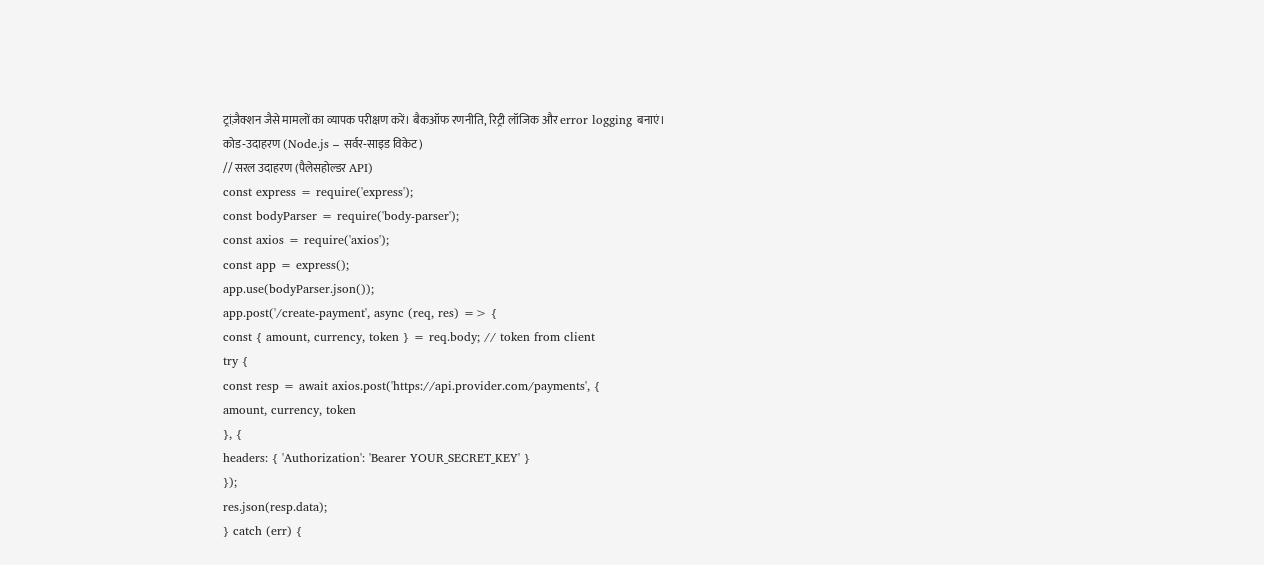ट्रांज़ैक्शन जैसे मामलों का व्यापक परीक्षण करें। बैकऑफ रणनीति, रिट्री लॉजिक और error logging बनाएं।
कोड‑उदाहरण (Node.js – सर्वर‑साइड विकेट)
// सरल उदाहरण (पैलेसहोल्डर API)
const express = require('express');
const bodyParser = require('body-parser');
const axios = require('axios');
const app = express();
app.use(bodyParser.json());
app.post('/create-payment', async (req, res) => {
const { amount, currency, token } = req.body; // token from client
try {
const resp = await axios.post('https://api.provider.com/payments', {
amount, currency, token
}, {
headers: { 'Authorization': 'Bearer YOUR_SECRET_KEY' }
});
res.json(resp.data);
} catch (err) {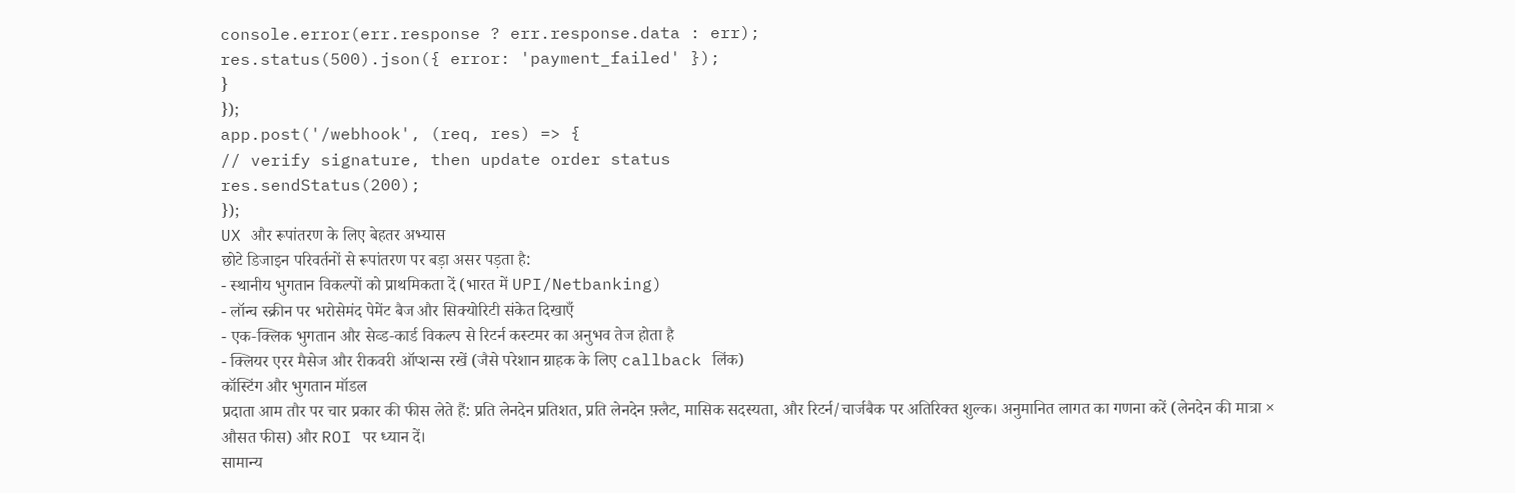console.error(err.response ? err.response.data : err);
res.status(500).json({ error: 'payment_failed' });
}
});
app.post('/webhook', (req, res) => {
// verify signature, then update order status
res.sendStatus(200);
});
UX और रूपांतरण के लिए बेहतर अभ्यास
छोटे डिजाइन परिवर्तनों से रूपांतरण पर बड़ा असर पड़ता है:
- स्थानीय भुगतान विकल्पों को प्राथमिकता दें (भारत में UPI/Netbanking)
- लॉन्च स्क्रीन पर भरोसेमंद पेमेंट बैज और सिक्योरिटी संकेत दिखाएँ
- एक‑क्लिक भुगतान और सेव्ड‑कार्ड विकल्प से रिटर्न कस्टमर का अनुभव तेज होता है
- क्लियर एरर मैसेज और रीकवरी ऑप्शन्स रखें (जैसे परेशान ग्राहक के लिए callback लिंक)
कॉस्टिंग और भुगतान मॉडल
प्रदाता आम तौर पर चार प्रकार की फीस लेते हैं: प्रति लेनदेन प्रतिशत, प्रति लेनदेन फ़्लैट, मासिक सदस्यता, और रिटर्न/चार्जबैक पर अतिरिक्त शुल्क। अनुमानित लागत का गणना करें (लेनदेन की मात्रा × औसत फीस) और ROI पर ध्यान दें।
सामान्य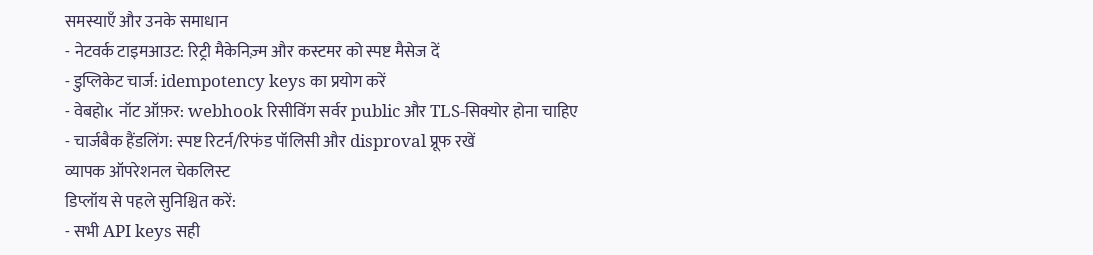समस्याएँ और उनके समाधान
- नेटवर्क टाइमआउट: रिट्री मैकेनिज़्म और कस्टमर को स्पष्ट मैसेज दें
- डुप्लिकेट चार्ज: idempotency keys का प्रयोग करें
- वेबहोκ नॉट ऑफ़र: webhook रिसीविंग सर्वर public और TLS‑सिक्योर होना चाहिए
- चार्जबैक हैंडलिंग: स्पष्ट रिटर्न/रिफंड पॉलिसी और disproval प्रूफ रखें
व्यापक ऑपरेशनल चेकलिस्ट
डिप्लॉय से पहले सुनिश्चित करें:
- सभी API keys सही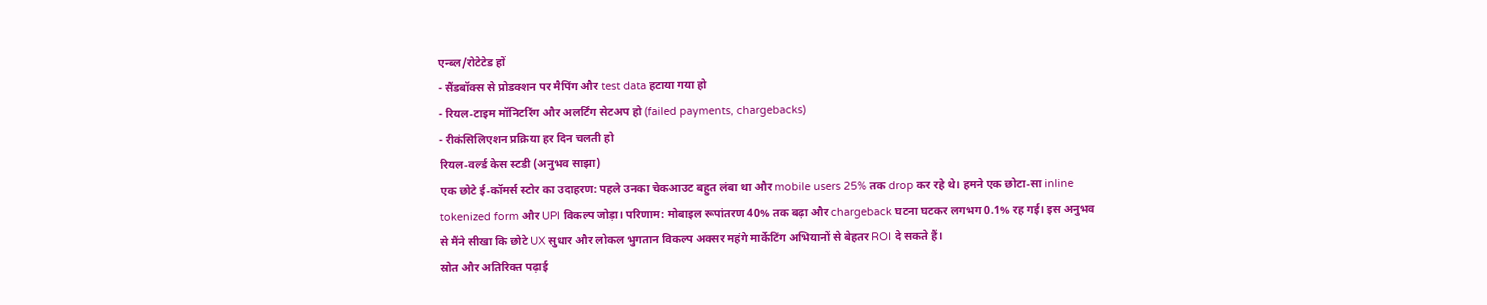एन्ब्ल/रोटेटेड हों
- सैंडबॉक्स से प्रोडक्शन पर मैपिंग और test data हटाया गया हो
- रियल‑टाइम मॉनिटरिंग और अलर्टिंग सेटअप हो (failed payments, chargebacks)
- रीकंसिलिएशन प्रक्रिया हर दिन चलती हो
रियल‑वर्ल्ड केस स्टडी (अनुभव साझा)
एक छोटे ई‑कॉमर्स स्टोर का उदाहरण: पहले उनका चेकआउट बहुत लंबा था और mobile users 25% तक drop कर रहे थे। हमने एक छोटा‑सा inline tokenized form और UPI विकल्प जोड़ा। परिणाम: मोबाइल रूपांतरण 40% तक बढ़ा और chargeback घटना घटकर लगभग 0.1% रह गई। इस अनुभव से मैंने सीखा कि छोटे UX सुधार और लोकल भुगतान विकल्प अक्सर महंगे मार्केटिंग अभियानों से बेहतर ROI दे सकते हैं।
स्रोत और अतिरिक्त पढ़ाई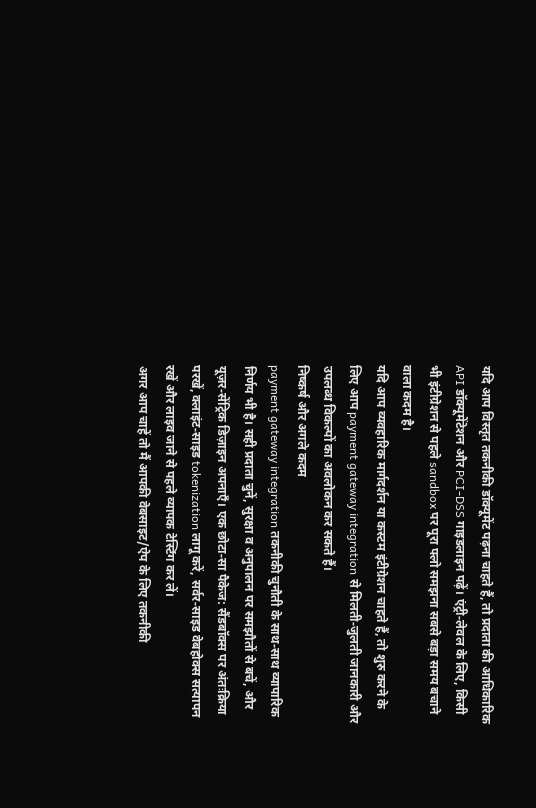यदि आप विस्तृत तकनीकी डॉक्यूमेंट पढ़ना चाहते हैं, तो प्रदाता की आधिकारिक API डॉक्यूमेंटेशन और PCI‑DSS गाइडलाइन पढ़ें। एंट्री‑लेवल के लिए, किसी भी इंटीग्रेशन से पहले sandbox पर पूरा फ्लो समझना सबसे बड़ा समय बचाने वाला कदम है।
यदि आप व्यवहारिक मार्गदर्शन या कस्टम इंटीग्रेशन चाहते हैं, तो शुरु करने के लिए आप payment gateway integration से मिलती‑जुलती जानकारी और उपलब्ध विकल्पों का अवलोकन कर सकते हैं।
निष्कर्ष और अगले कदम
payment gateway integration तकनीकी चुनौती के साथ‑साथ व्यापारिक निर्णय भी है। सही प्रदाता चुनें, सुरक्षा व अनुपालन पर समझौतों से बचें, और यूज़र‑सेंट्रिक डिज़ाइन अपनाएँ। एक छोटा‑सा पैकेज: सैंडबॉक्स पर अंतःक्रिया परखें, क्लाइंट‑साइड tokenization लागू करें, सर्वर‑साइड वेबहोक्स सत्यापन रखें और लाइव जाने से पहले व्यापक टेस्टिंग कर लें।
अगर आप चाहें तो मैं आपकी वेबसाइट/ऐप के लिए तकनीकी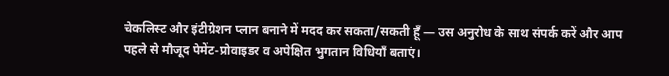चेकलिस्ट और इंटीग्रेशन प्लान बनाने में मदद कर सकता/सकती हूँ — उस अनुरोध के साथ संपर्क करें और आप पहले से मौजूद पेमेंट‑प्रोवाइडर व अपेक्षित भुगतान विधियाँ बताएं।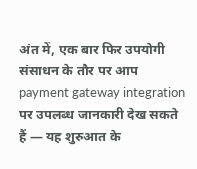अंत में, एक बार फिर उपयोगी संसाधन के तौर पर आप payment gateway integration पर उपलब्ध जानकारी देख सकते हैं — यह शुरुआत के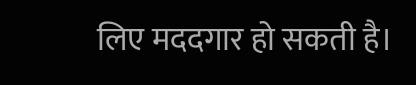लिए मददगार हो सकती है।